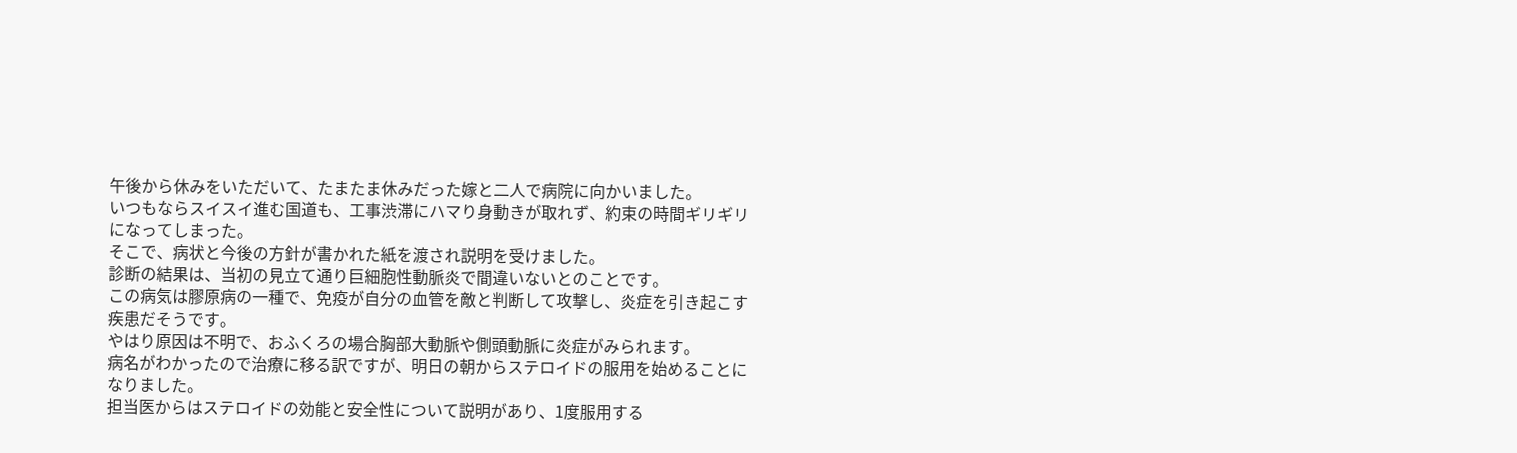午後から休みをいただいて、たまたま休みだった嫁と二人で病院に向かいました。
いつもならスイスイ進む国道も、工事渋滞にハマり身動きが取れず、約束の時間ギリギリになってしまった。
そこで、病状と今後の方針が書かれた紙を渡され説明を受けました。
診断の結果は、当初の見立て通り巨細胞性動脈炎で間違いないとのことです。
この病気は膠原病の一種で、免疫が自分の血管を敵と判断して攻撃し、炎症を引き起こす疾患だそうです。
やはり原因は不明で、おふくろの場合胸部大動脈や側頭動脈に炎症がみられます。
病名がわかったので治療に移る訳ですが、明日の朝からステロイドの服用を始めることになりました。
担当医からはステロイドの効能と安全性について説明があり、1度服用する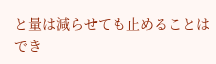と量は減らせても止めることはでき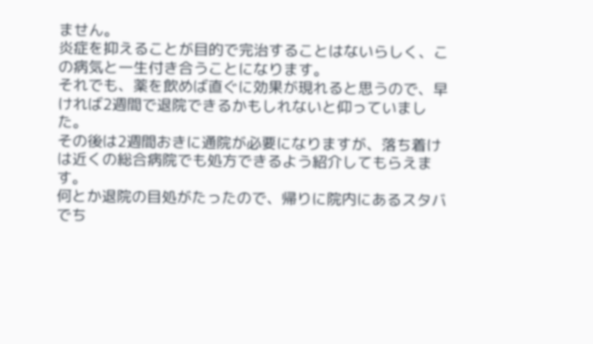ません。
炎症を抑えることが目的で完治することはないらしく、この病気と一生付き合うことになります。
それでも、薬を飲めば直ぐに効果が現れると思うので、早ければ2週間で退院できるかもしれないと仰っていました。
その後は2週間おきに通院が必要になりますが、落ち着けは近くの総合病院でも処方できるよう紹介してもらえます。
何とか退院の目処がたったので、帰りに院内にあるスタバでち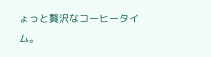ょっと贅沢なコーヒータイム。